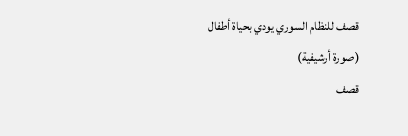قصف للنظام السوري يودي بحياة أطفال (صورة أرشيفية)
قصف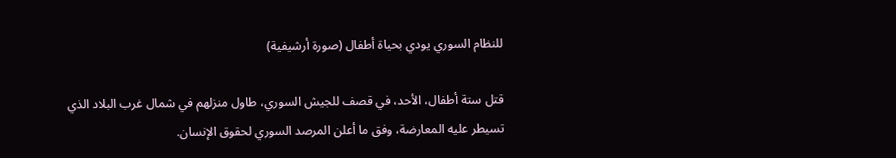للنظام السوري يودي بحياة أطفال (صورة أرشيفية)

قتل ستة أطفال، الأحد، في قصف للجيش السوري، طاول منزلهم في شمال غرب البلاد الذي تسيطر عليه المعارضة، وفق ما أعلن المرصد السوري لحقوق الإنسان.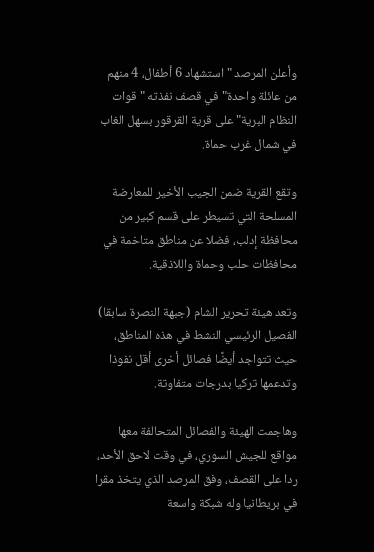وأعلن المرصد "استشهاد 6 أطفال، 4 منهم من عائلة واحدة" في قصف نفذته " قوات النظام البرية" على قرية القرقور بسهل الغاب في شمال غرب حماة.

وتقع القرية ضمن الجيب الأخير للمعارضة المسلحة التي تسيطر على قسم كبير من محافظة إدلب، فضلا عن مناطق متاخمة في محافظات حلب وحماة واللاذقية.

وتعد هيئة تحرير الشام (جبهة النصرة سابقا) الفصيل الرئيسي النشط في هذه المناطق، حيث تتواجد أيضًا فصائل أخرى أقل نفوذا وتدعمها تركيا بدرجات متفاوتة.

وهاجمت الهيئة والفصائل المتحالفة معها مواقع للجيش السوري، في وقت لاحق الأحد، ردا على القصف، وفق المرصد الذي يتخذ مقرا في بريطانيا وله شبكة واسعة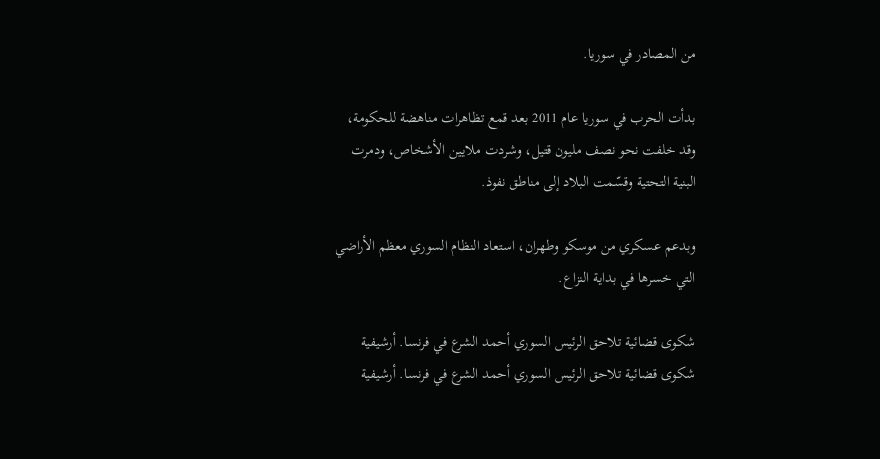من المصادر في سوريا.

بدأت الحرب في سوريا عام 2011 بعد قمع تظاهرات مناهضة للحكومة، وقد خلفت نحو نصف مليون قتيل، وشردت ملايين الأشخاص، ودمرت البنية التحتية وقسّمت البلاد إلى مناطق نفوذ.

وبدعم عسكري من موسكو وطهران، استعاد النظام السوري معظم الأراضي التي خسرها في بداية النزاع.

شكوى قضائية تلاحق الرئيس السوري أحمد الشرع في فرنسا. أرشيفية
شكوى قضائية تلاحق الرئيس السوري أحمد الشرع في فرنسا. أرشيفية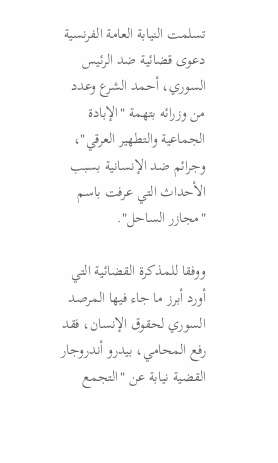تسلمت النيابة العامة الفرنسية دعوى قضائية ضد الرئيس السوري، أحمد الشرع وعدد من وزرائه بتهمة "الإبادة الجماعية والتطهير العرقي"، وجرائم ضد الإنسانية بسبب الأحداث التي عرفت باسم "مجازر الساحل".

ووفقا للمذكرة القضائية التي أورد أبرز ما جاء فيها المرصد السوري لحقوق الإنسان، فقد رفع المحامي، بيدرو أندروجار القضية نيابة عن "التجمع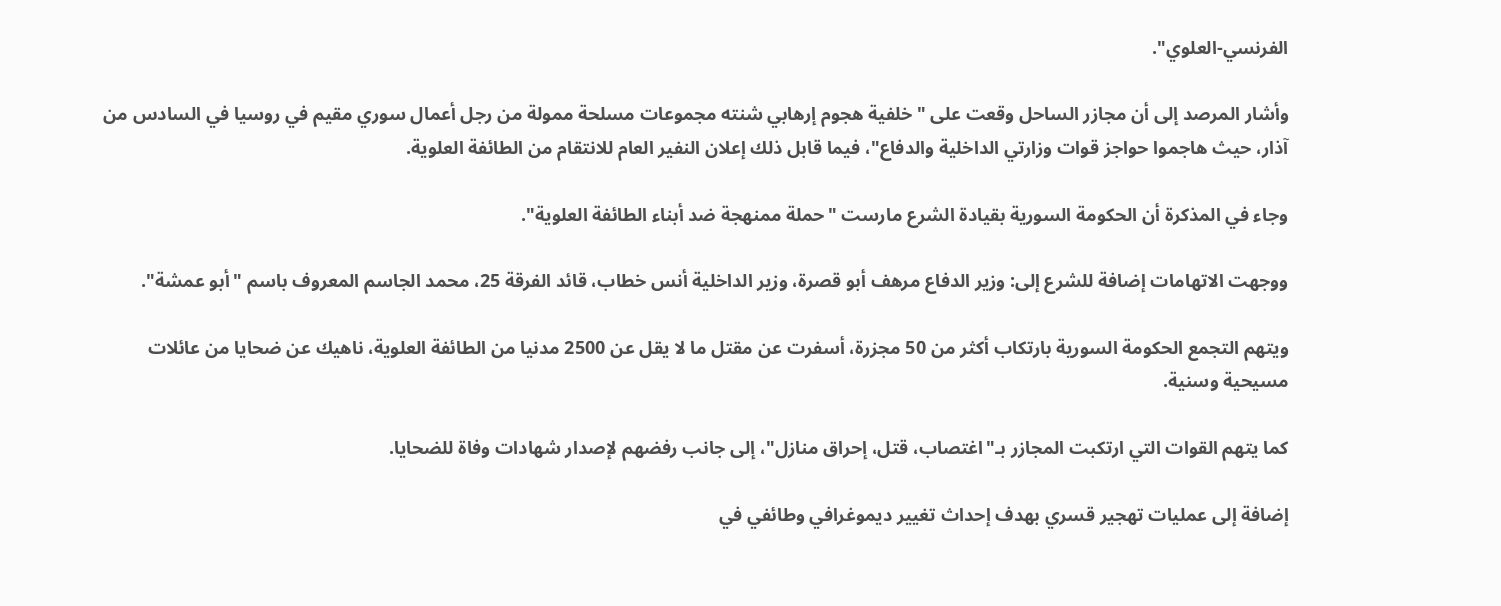الفرنسي-العلوي".

وأشار المرصد إلى أن مجازر الساحل وقعت على "خلفية هجوم إرهابي شنته مجموعات مسلحة ممولة من رجل أعمال سوري مقيم في روسيا في السادس من آذار، حيث هاجموا حواجز قوات وزارتي الداخلية والدفاع"، فيما قابل ذلك إعلان النفير العام للانتقام من الطائفة العلوية.

وجاء في المذكرة أن الحكومة السورية بقيادة الشرع مارست "حملة ممنهجة ضد أبناء الطائفة العلوية".

ووجهت الاتهامات إضافة للشرع إلى: وزير الدفاع مرهف أبو قصرة، وزير الداخلية أنس خطاب، قائد الفرقة 25، محمد الجاسم المعروف باسم "أبو عمشة".

ويتهم التجمع الحكومة السورية بارتكاب أكثر من 50 مجزرة، أسفرت عن مقتل ما لا يقل عن 2500 مدنيا من الطائفة العلوية، ناهيك عن ضحايا من عائلات مسيحية وسنية.

كما يتهم القوات التي ارتكبت المجازر بـ"اغتصاب، قتل، إحراق منازل"، إلى جانب رفضهم لإصدار شهادات وفاة للضحايا.

إضافة إلى عمليات تهجير قسري بهدف إحداث تغيير ديموغرافي وطائفي في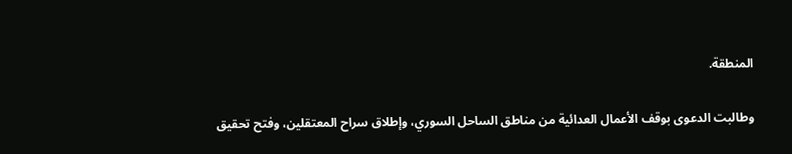المنطقة.

وطالبت الدعوى بوقف الأعمال العدائية من مناطق الساحل السوري، وإطلاق سراح المعتقلين، وفتح تحقيق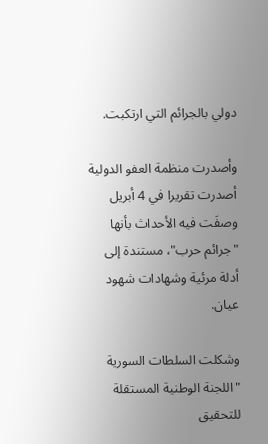دولي بالجرائم التي ارتكبت.

وأصدرت منظمة العفو الدولية أصدرت تقريرا في 4 أبريل وصفَت فيه الأحداث بأنها "جرائم حرب"، مستندة إلى أدلة مرئية وشهادات شهود عيان.

وشكلت السلطات السورية "اللجنة الوطنية المستقلة للتحقيق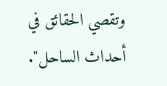وتقصي الحقائق في أحداث الساحل".